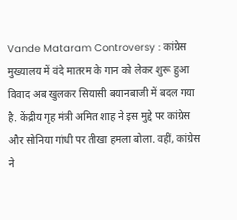Vande Mataram Controversy : कांग्रेस मुख्यालय में वंदे मातरम के गान को लेकर शुरू हुआ विवाद अब खुलकर सियासी बयानबाजी में बदल गया है. केंद्रीय गृह मंत्री अमित शाह ने इस मुद्दे पर कांग्रेस और सोनिया गांधी पर तीखा हमला बोला. वहीं, कांग्रेस ने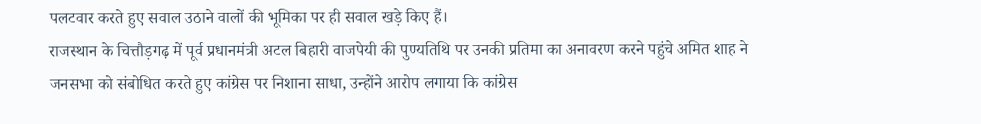पलटवार करते हुए सवाल उठाने वालों की भूमिका पर ही सवाल खड़े किए हैं।
राजस्थान के चित्तौड़गढ़ में पूर्व प्रधानमंत्री अटल बिहारी वाजपेयी की पुण्यतिथि पर उनकी प्रतिमा का अनावरण करने पहुंचे अमित शाह ने जनसभा को संबोधित करते हुए कांग्रेस पर निशाना साधा, उन्होंने आरोप लगाया कि कांग्रेस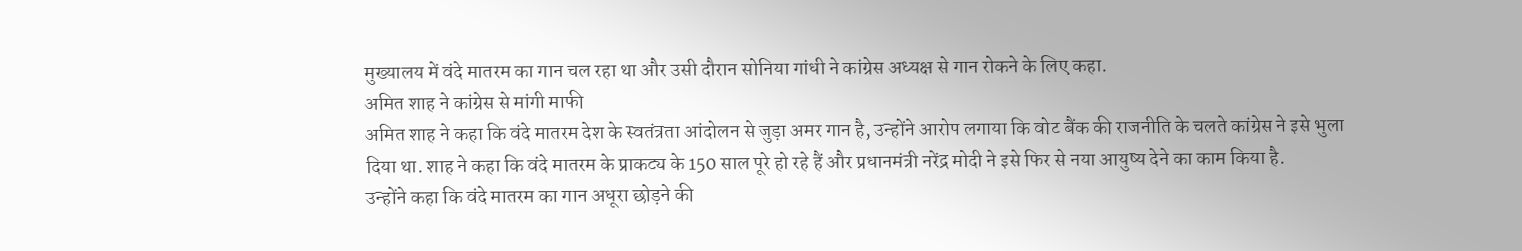मुख्यालय में वंदे मातरम का गान चल रहा था और उसी दौरान सोनिया गांधी ने कांग्रेस अध्यक्ष से गान रोकने के लिए कहा.
अमित शाह ने कांग्रेस से मांगी माफी
अमित शाह ने कहा कि वंदे मातरम देश के स्वतंत्रता आंदोलन से जुड़ा अमर गान है, उन्होंने आरोप लगाया कि वोट बैंक की राजनीति के चलते कांग्रेस ने इसे भुला दिया था. शाह ने कहा कि वंदे मातरम के प्राकट्य के 150 साल पूरे हो रहे हैं और प्रधानमंत्री नरेंद्र मोदी ने इसे फिर से नया आयुष्य देने का काम किया है.
उन्होंने कहा कि वंदे मातरम का गान अधूरा छोड़ने की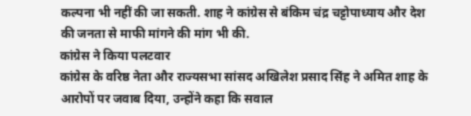कल्पना भी नहीं की जा सकती. शाह ने कांग्रेस से बंकिम चंद्र चट्टोपाध्याय और देश की जनता से माफी मांगने की मांग भी की.
कांग्रेस ने किया पलटवार
कांग्रेस के वरिष्ठ नेता और राज्यसभा सांसद अखिलेश प्रसाद सिंह ने अमित शाह के आरोपों पर जवाब दिया, उन्होंने कहा कि सवाल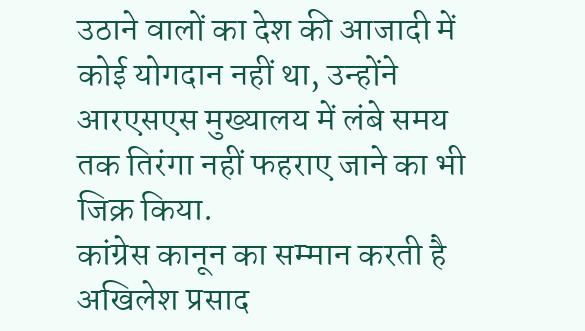उठाने वालों का देश की आजादी में कोई योगदान नहीं था, उन्होंने आरएसएस मुख्यालय में लंबे समय तक तिरंगा नहीं फहराए जाने का भी जिक्र किया.
कांग्रेस कानून का सम्मान करती है
अखिलेश प्रसाद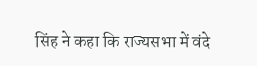सिंह ने कहा कि राज्यसभा में वंदे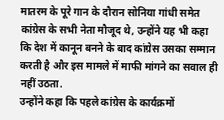मातरम के पूरे गान के दौरान सोनिया गांधी समेत कांग्रेस के सभी नेता मौजूद थे, उन्होंने यह भी कहा कि देश में कानून बनने के बाद कांग्रेस उसका सम्मान करती है और इस मामले में माफी मांगने का सवाल ही नहीं उठता.
उन्होंने कहा कि पहले कांग्रेस के कार्यक्रमों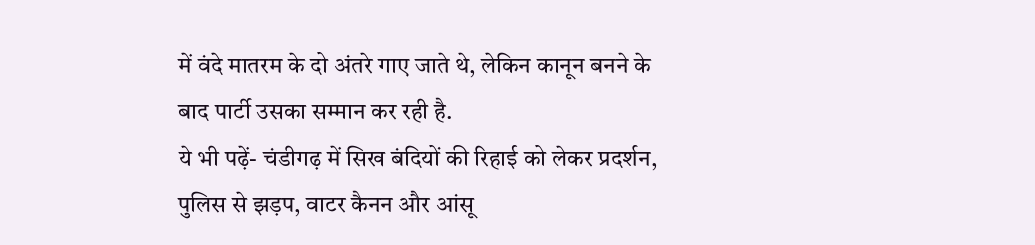में वंदे मातरम के दो अंतरे गाए जाते थे, लेकिन कानून बनने के बाद पार्टी उसका सम्मान कर रही है.
ये भी पढ़ें- चंडीगढ़ में सिख बंदियों की रिहाई को लेकर प्रदर्शन, पुलिस से झड़प, वाटर कैनन और आंसू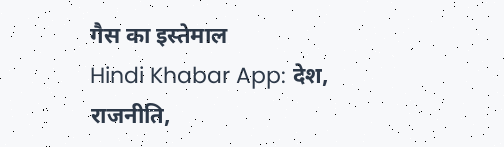गैस का इस्तेमाल
Hindi Khabar App: देश, राजनीति,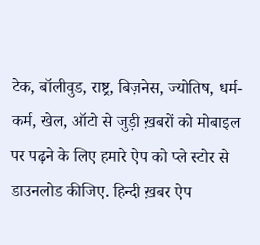टेक, बॉलीवुड, राष्ट्र, बिज़नेस, ज्योतिष, धर्म-कर्म, खेल, ऑटो से जुड़ी ख़बरों को मोबाइल पर पढ़ने के लिए हमारे ऐप को प्ले स्टोर से डाउनलोड कीजिए. हिन्दी ख़बर ऐप